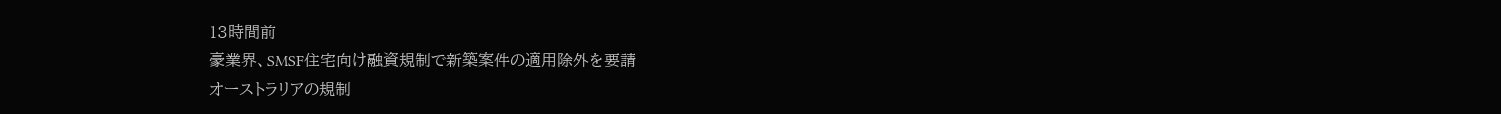13時間前
豪業界、SMSF住宅向け融資規制で新築案件の適用除外を要請
オーストラリアの規制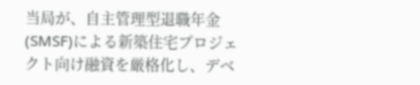当局が、自主管理型退職年金(SMSF)による新築住宅プロジェクト向け融資を厳格化し、デベ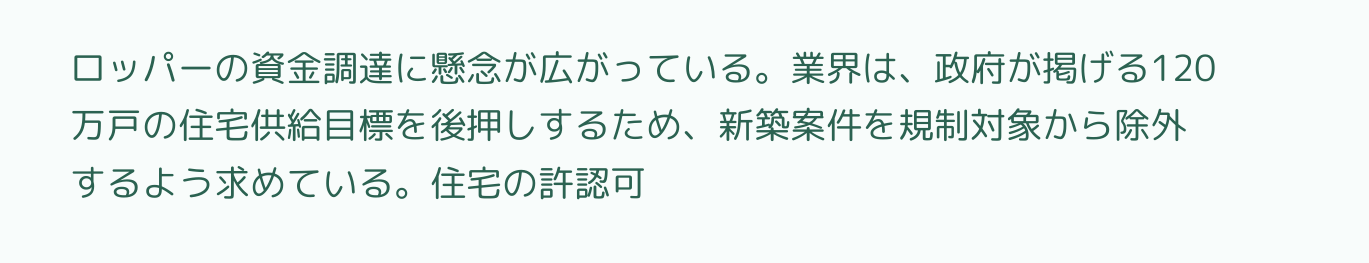ロッパーの資金調達に懸念が広がっている。業界は、政府が掲げる120万戸の住宅供給目標を後押しするため、新築案件を規制対象から除外するよう求めている。住宅の許認可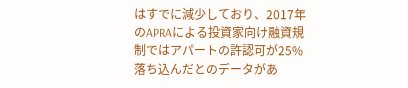はすでに減少しており、2017年のAPRAによる投資家向け融資規制ではアパートの許認可が25%落ち込んだとのデータがあ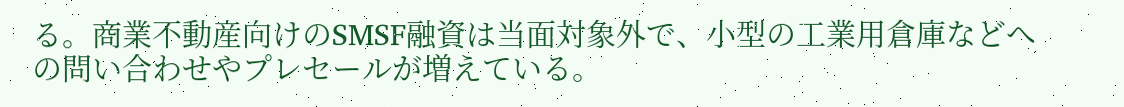る。商業不動産向けのSMSF融資は当面対象外で、小型の工業用倉庫などへの問い合わせやプレセールが増えている。